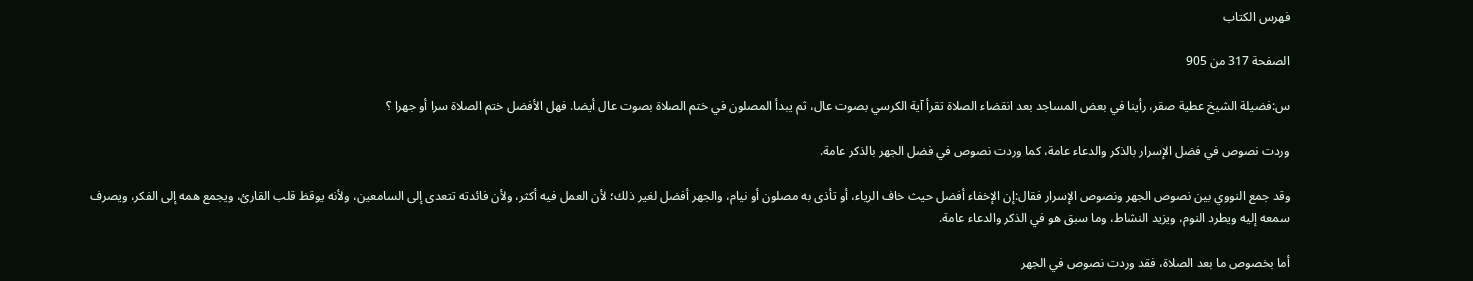فهرس الكتاب

الصفحة 317 من 905

س:فضيلة الشيخ عطية صقر، رأينا في بعض المساجد بعد انقضاء الصلاة تقرأ آية الكرسي بصوت عال، ثم يبدأ المصلون في ختم الصلاة بصوت عال أيضا. فهل الأفضل ختم الصلاة سرا أو جهرا ؟

وردت نصوص في فضل الإسرار بالذكر والدعاء عامة، كما وردت نصوص في فضل الجهر بالذكر عامة.

وقد جمع النووي بين نصوص الجهر ونصوص الإسرار فقال:إن الإخفاء أفضل حيث خاف الرياء، أو تأذى به مصلون أو نيام، والجهر أفضل لغير ذلك؛ لأن العمل فيه أكثر، ولأن فائدته تتعدى إلى السامعين، ولأنه يوقظ قلب القارئ، ويجمع همه إلى الفكر، ويصرف سمعه إليه ويطرد النوم، ويزيد النشاط، وما سبق هو في الذكر والدعاء عامة.

أما بخصوص ما بعد الصلاة، فقد وردت نصوص في الجهر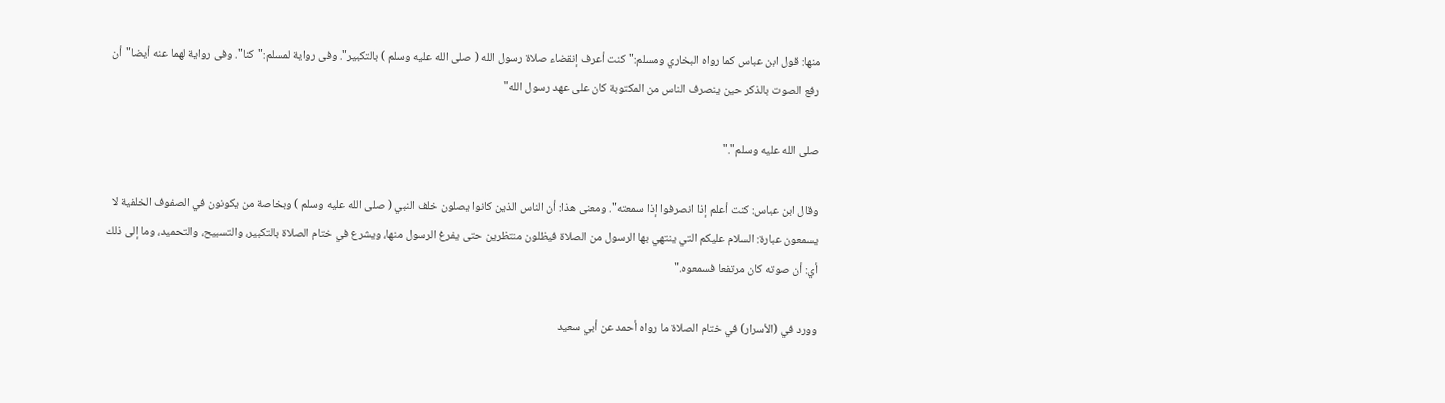منها: قول ابن عباس كما رواه البخاري ومسلم:"كنت أعرف إنقضاء صلاة رسول الله ( صلى الله عليه وسلم ) بالتكبير". وفى رواية لمسلم:"كنا". وفى رواية لهما عنه أيضا"أن رفع الصوت بالذكر حين ينصرف الناس من المكتوبة كان على عهد رسول الله"

صلى الله عليه وسلم"."

وقال ابن عباس: كنت أعلم إذا انصرفوا إذا سمعته". ومعنى هذا: أن الناس الذين كانوا يصلون خلف النبي ( صلى الله عليه وسلم ) وبخاصة من يكونون في الصفوف الخلفية لا يسمعون عبارة: السلام عليكم التي ينتهي بها الرسول من الصلاة فيظلون منتظرين حتى يفرغ الرسول منها، ويشرع في ختام الصلاة بالتكبير، والتسبيح، والتحميد، وما إلى ذلك أي: أن صوته كان مرتفعا فسمعوه."

وورد في (الأسرار) في ختام الصلاة ما رواه أحمد عن أبي سعيد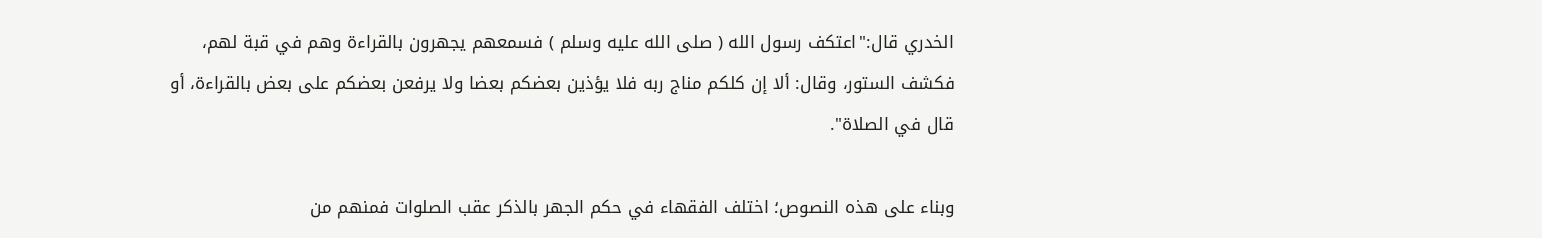الخدري قال:"اعتكف رسول الله ( صلى الله عليه وسلم ) فسمعهم يجهرون بالقراءة وهم في قبة لهم، فكشف الستور، وقال: ألا إن كلكم مناج ربه فلا يؤذين بعضكم بعضا ولا يرفعن بعضكم على بعض بالقراءة، أو قال في الصلاة".

وبناء على هذه النصوص؛ اختلف الفقهاء في حكم الجهر بالذكر عقب الصلوات فمنهم من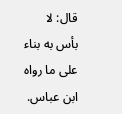قال: لا بأس به بناء على ما رواه ابن عباس.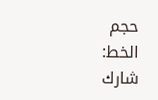حجم الخط:
شارك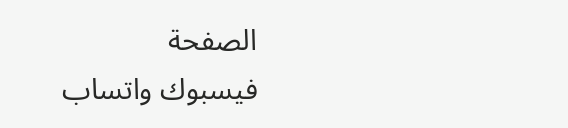الصفحة
فيسبوك واتساب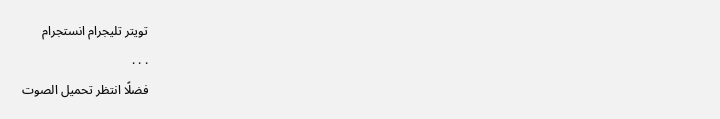تويتر تليجرام انستجرام
. . .
فضلًا انتظر تحميل الصوت